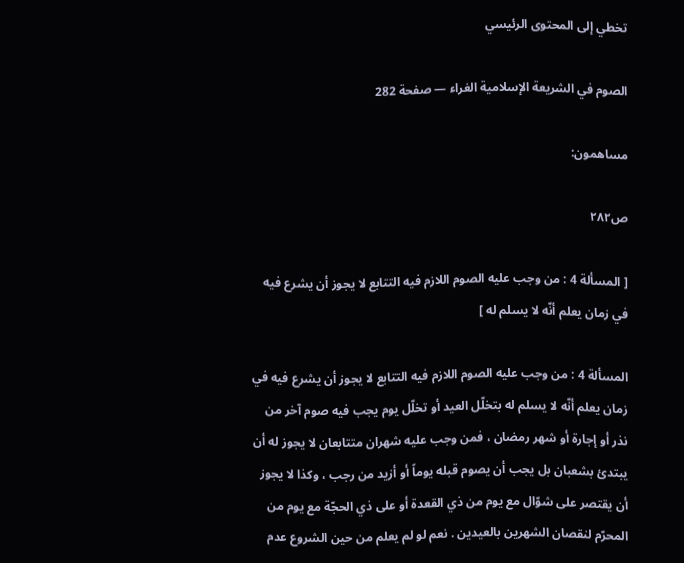تخطي إلى المحتوى الرئيسي

الصوم في الشريعة الإسلامية الغراء — صفحة 282

مساهمون:

ص٢٨٢

[ المسألة 4 : من وجب عليه الصوم اللازم فيه التتابع لا يجوز أن يشرع فيه في زمان يعلم أنّه لا يسلم له ]

المسألة 4 : من وجب عليه الصوم اللازم فيه التتابع لا يجوز أن يشرع فيه في زمان يعلم أنّه لا يسلم له بتخلّل العيد أو تخلّل يوم يجب فيه صوم آخر من نذر أو إجارة أو شهر رمضان ، فمن وجب عليه شهران متتابعان لا يجوز له أن يبتدئ بشعبان بل يجب أن يصوم قبله يوماً أو أزيد من رجب ، وكذا لا يجوز أن يقتصر على شوّال مع يوم من ذي القعدة أو على ذي الحجّة مع يوم من المحرّم لنقصان الشهرين بالعيدين . نعم لو لم يعلم من حين الشروع عدم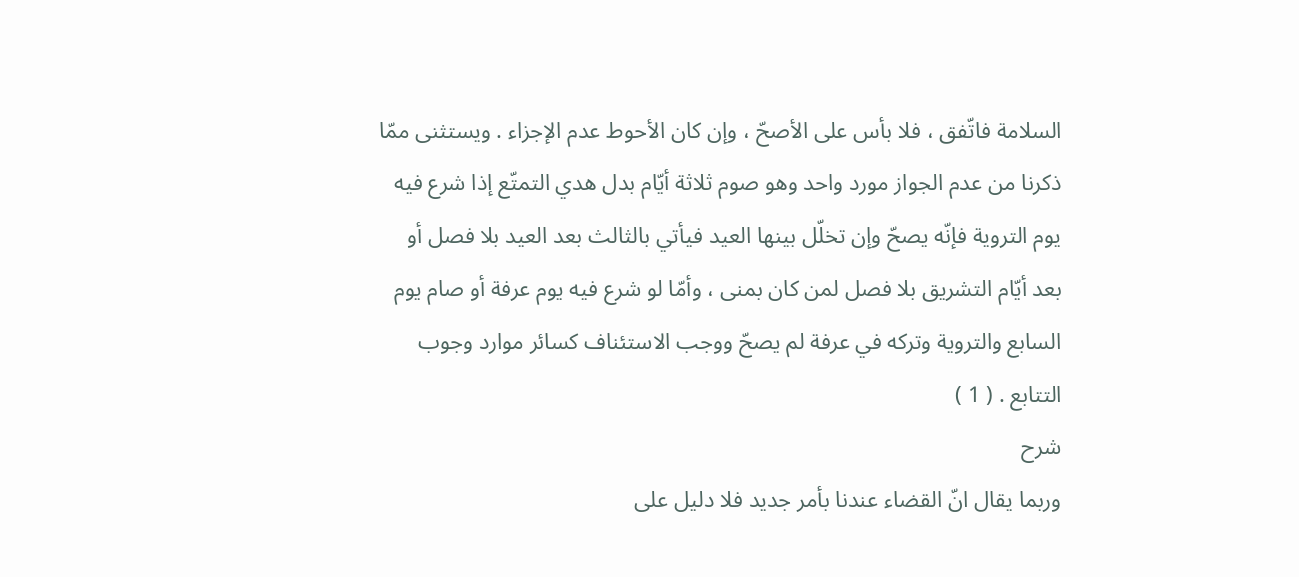السلامة فاتّفق ، فلا بأس على الأصحّ ، وإن كان الأحوط عدم الإجزاء . ويستثنى ممّا ذكرنا من عدم الجواز مورد واحد وهو صوم ثلاثة أيّام بدل هدي التمتّع إذا شرع فيه يوم التروية فإنّه يصحّ وإن تخلّل بينها العيد فيأتي بالثالث بعد العيد بلا فصل أو بعد أيّام التشريق بلا فصل لمن كان بمنى ، وأمّا لو شرع فيه يوم عرفة أو صام يوم السابع والتروية وتركه في عرفة لم يصحّ ووجب الاستئناف كسائر موارد وجوب التتابع . ( 1 )
شرح
وربما يقال انّ القضاء عندنا بأمر جديد فلا دليل على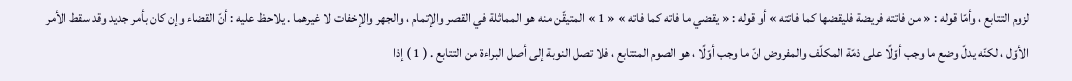لزوم التتابع ، وأمّا قوله : « من فاتته فريضة فليقضها كما فاتته » أو قوله : « يقضي ما فاته كما فاته » « 1 » المتيقّن منه هو المماثلة في القصر والإتمام ، والجهر والإخفات لا غيرهما . يلاحظ عليه : أنّ القضاء وإن كان بأمر جديد وقد سقط الأمر الأوّل ، لكنّه يدلّ وضع ما وجب أوّلًا على ذمّة المكلّف والمفروض انّ ما وجب أوّلًا ، هو الصوم المتتابع ، فلا تصل النوبة إلى أصل البراءة من التتابع . ( 1 ) إذا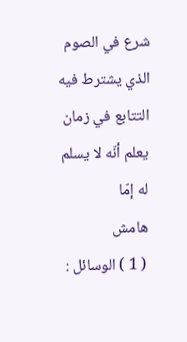شرع في الصوم الذي يشترط فيه التتابع في زمان يعلم أنّه لا يسلم له إمّا
هامش
( 1 ) الوسائل :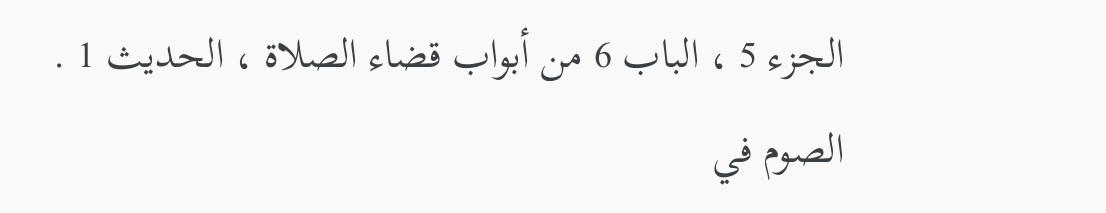الجزء 5 ، الباب 6 من أبواب قضاء الصلاة ، الحديث 1 .
الصوم في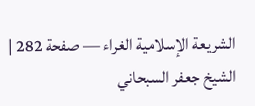الشريعة الإسلامية الغراء — صفحة 282 | الشيخ جعفر السبحاني